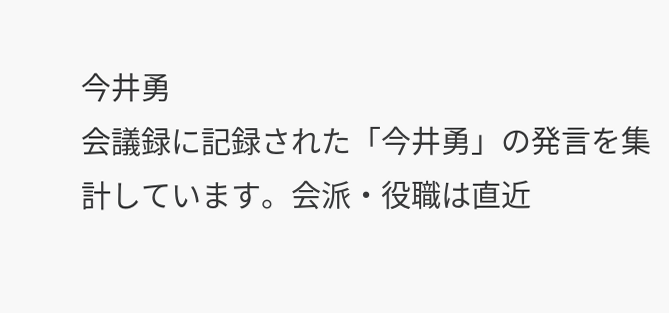今井勇
会議録に記録された「今井勇」の発言を集計しています。会派・役職は直近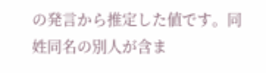の発言から推定した値です。同姓同名の別人が含ま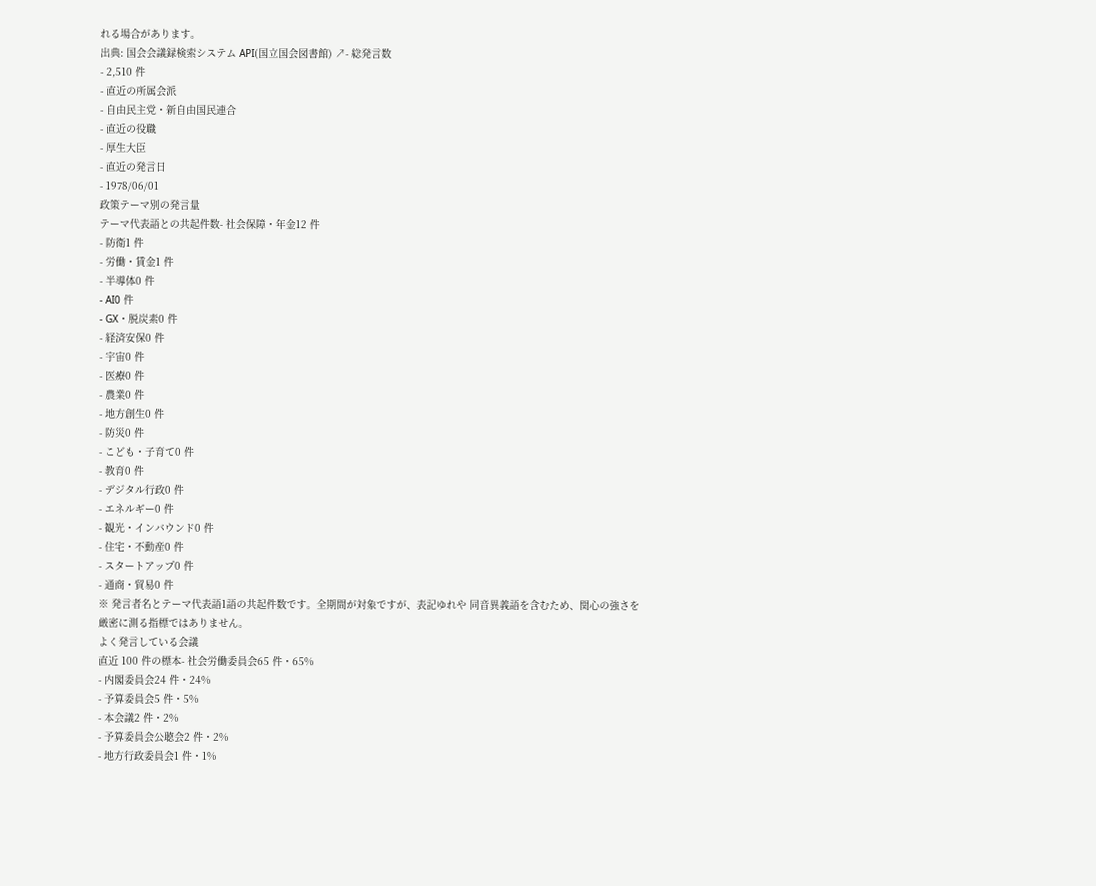れる場合があります。
出典: 国会会議録検索システム API(国立国会図書館) ↗- 総発言数
- 2,510 件
- 直近の所属会派
- 自由民主党・新自由国民連合
- 直近の役職
- 厚生大臣
- 直近の発言日
- 1978/06/01
政策テーマ別の発言量
テーマ代表語との共起件数- 社会保障・年金12 件
- 防衛1 件
- 労働・賃金1 件
- 半導体0 件
- AI0 件
- GX・脱炭素0 件
- 経済安保0 件
- 宇宙0 件
- 医療0 件
- 農業0 件
- 地方創生0 件
- 防災0 件
- こども・子育て0 件
- 教育0 件
- デジタル行政0 件
- エネルギー0 件
- 観光・インバウンド0 件
- 住宅・不動産0 件
- スタートアップ0 件
- 通商・貿易0 件
※ 発言者名とテーマ代表語1語の共起件数です。全期間が対象ですが、表記ゆれや 同音異義語を含むため、関心の強さを厳密に測る指標ではありません。
よく発言している会議
直近 100 件の標本- 社会労働委員会65 件・65%
- 内閣委員会24 件・24%
- 予算委員会5 件・5%
- 本会議2 件・2%
- 予算委員会公聴会2 件・2%
- 地方行政委員会1 件・1%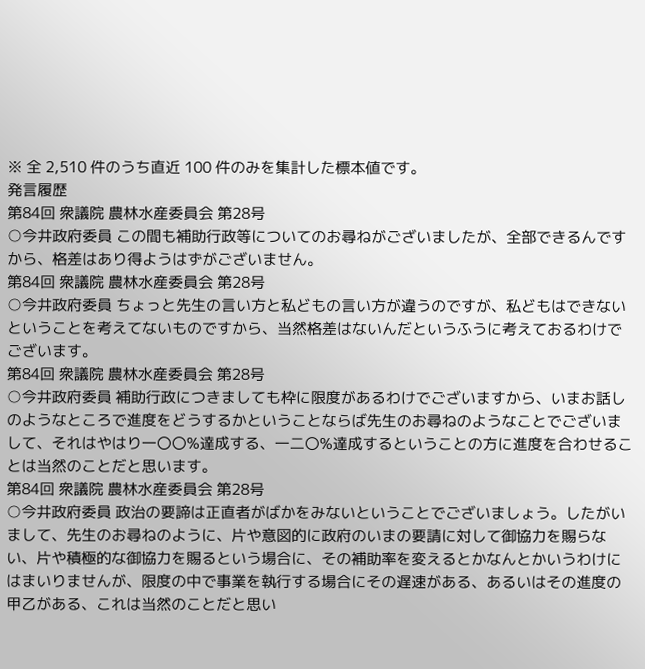※ 全 2,510 件のうち直近 100 件のみを集計した標本値です。
発言履歴
第84回 衆議院 農林水産委員会 第28号
○今井政府委員 この間も補助行政等についてのお尋ねがございましたが、全部できるんですから、格差はあり得ようはずがございません。
第84回 衆議院 農林水産委員会 第28号
○今井政府委員 ちょっと先生の言い方と私どもの言い方が違うのですが、私どもはできないということを考えてないものですから、当然格差はないんだというふうに考えておるわけでございます。
第84回 衆議院 農林水産委員会 第28号
○今井政府委員 補助行政につきましても枠に限度があるわけでございますから、いまお話しのようなところで進度をどうするかということならば先生のお尋ねのようなことでございまして、それはやはり一〇〇%達成する、一二〇%達成するということの方に進度を合わせることは当然のことだと思います。
第84回 衆議院 農林水産委員会 第28号
○今井政府委員 政治の要諦は正直者がばかをみないということでございましょう。したがいまして、先生のお尋ねのように、片や意図的に政府のいまの要請に対して御協力を賜らない、片や積極的な御協力を賜るという場合に、その補助率を変えるとかなんとかいうわけにはまいりませんが、限度の中で事業を執行する場合にその遅速がある、あるいはその進度の甲乙がある、これは当然のことだと思い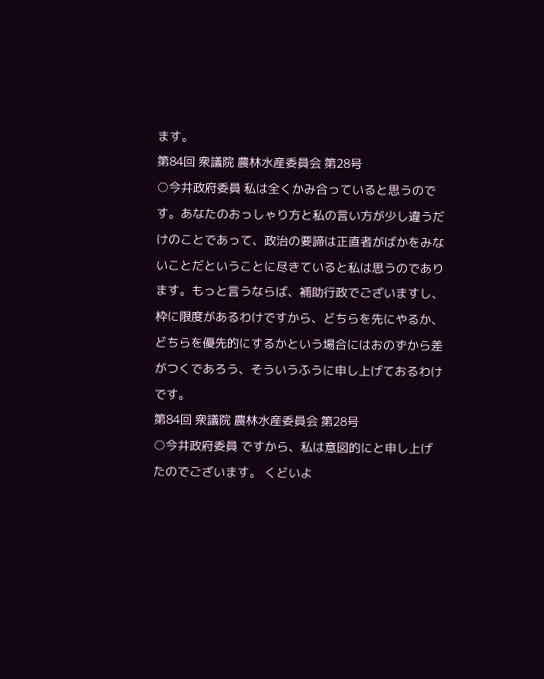ます。
第84回 衆議院 農林水産委員会 第28号
○今井政府委員 私は全くかみ合っていると思うのです。あなたのおっしゃり方と私の言い方が少し違うだけのことであって、政治の要諦は正直者がばかをみないことだということに尽きていると私は思うのであります。もっと言うならば、補助行政でございますし、枠に限度があるわけですから、どちらを先にやるか、どちらを優先的にするかという場合にはおのずから差がつくであろう、そういうふうに申し上げておるわけです。
第84回 衆議院 農林水産委員会 第28号
○今井政府委員 ですから、私は意図的にと申し上げたのでございます。 くどいよ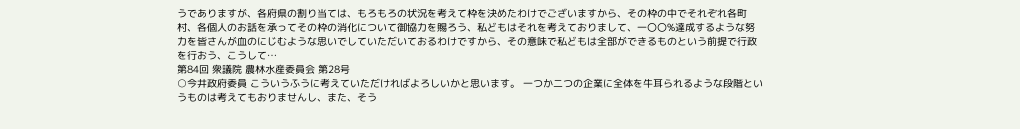うでありますが、各府県の割り当ては、もろもろの状況を考えて枠を決めたわけでございますから、その枠の中でそれぞれ各町村、各個人のお話を承ってその枠の消化について御協力を賜ろう、私どもはそれを考えておりまして、一〇〇%達成するような努力を皆さんが血のにじむような思いでしていただいておるわけですから、その意味で私どもは全部ができるものという前提で行政を行おう、こうして…
第84回 衆議院 農林水産委員会 第28号
○今井政府委員 こういうふうに考えていただければよろしいかと思います。 一つか二つの企業に全体を牛耳られるような段階というものは考えてもおりませんし、また、そう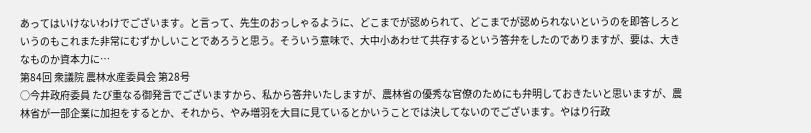あってはいけないわけでございます。と言って、先生のおっしゃるように、どこまでが認められて、どこまでが認められないというのを即答しろというのもこれまた非常にむずかしいことであろうと思う。そういう意味で、大中小あわせて共存するという答弁をしたのでありますが、要は、大きなものか資本力に…
第84回 衆議院 農林水産委員会 第28号
○今井政府委員 たび重なる御発言でございますから、私から答弁いたしますが、農林省の優秀な官僚のためにも弁明しておきたいと思いますが、農林省が一部企業に加担をするとか、それから、やみ増羽を大目に見ているとかいうことでは決してないのでございます。やはり行政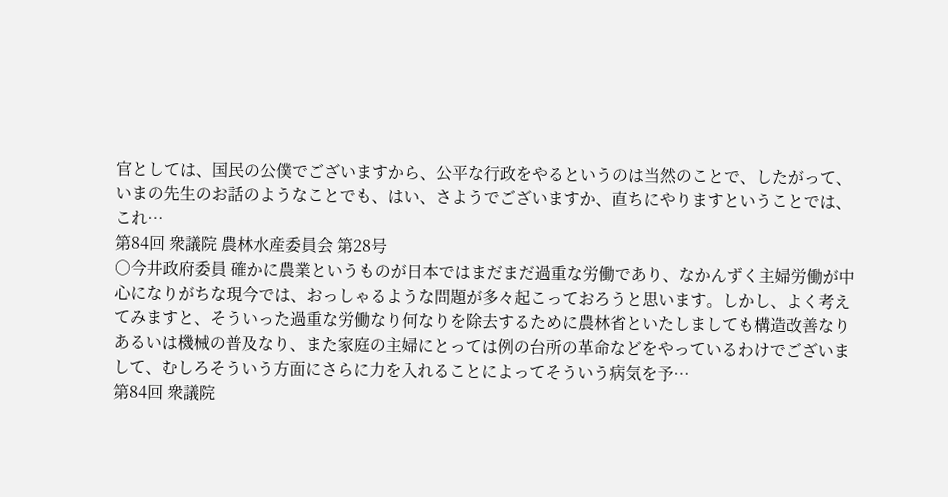官としては、国民の公僕でございますから、公平な行政をやるというのは当然のことで、したがって、いまの先生のお話のようなことでも、はい、さようでございますか、直ちにやりますということでは、これ…
第84回 衆議院 農林水産委員会 第28号
○今井政府委員 確かに農業というものが日本ではまだまだ過重な労働であり、なかんずく主婦労働が中心になりがちな現今では、おっしゃるような問題が多々起こっておろうと思います。しかし、よく考えてみますと、そういった過重な労働なり何なりを除去するために農林省といたしましても構造改善なりあるいは機械の普及なり、また家庭の主婦にとっては例の台所の革命などをやっているわけでございまして、むしろそういう方面にさらに力を入れることによってそういう病気を予…
第84回 衆議院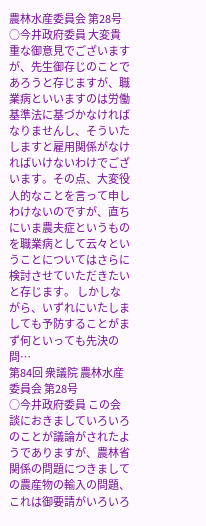農林水産委員会 第28号
○今井政府委員 大変貴重な御意見でございますが、先生御存じのことであろうと存じますが、職業病といいますのは労働基準法に基づかなければなりませんし、そういたしますと雇用関係がなければいけないわけでございます。その点、大変役人的なことを言って申しわけないのですが、直ちにいま農夫症というものを職業病として云々ということについてはさらに検討させていただきたいと存じます。 しかしながら、いずれにいたしましても予防することがまず何といっても先決の問…
第84回 衆議院 農林水産委員会 第28号
○今井政府委員 この会談におきましていろいろのことが議論がされたようでありますが、農林省関係の問題につきましての農産物の輸入の問題、これは御要請がいろいろ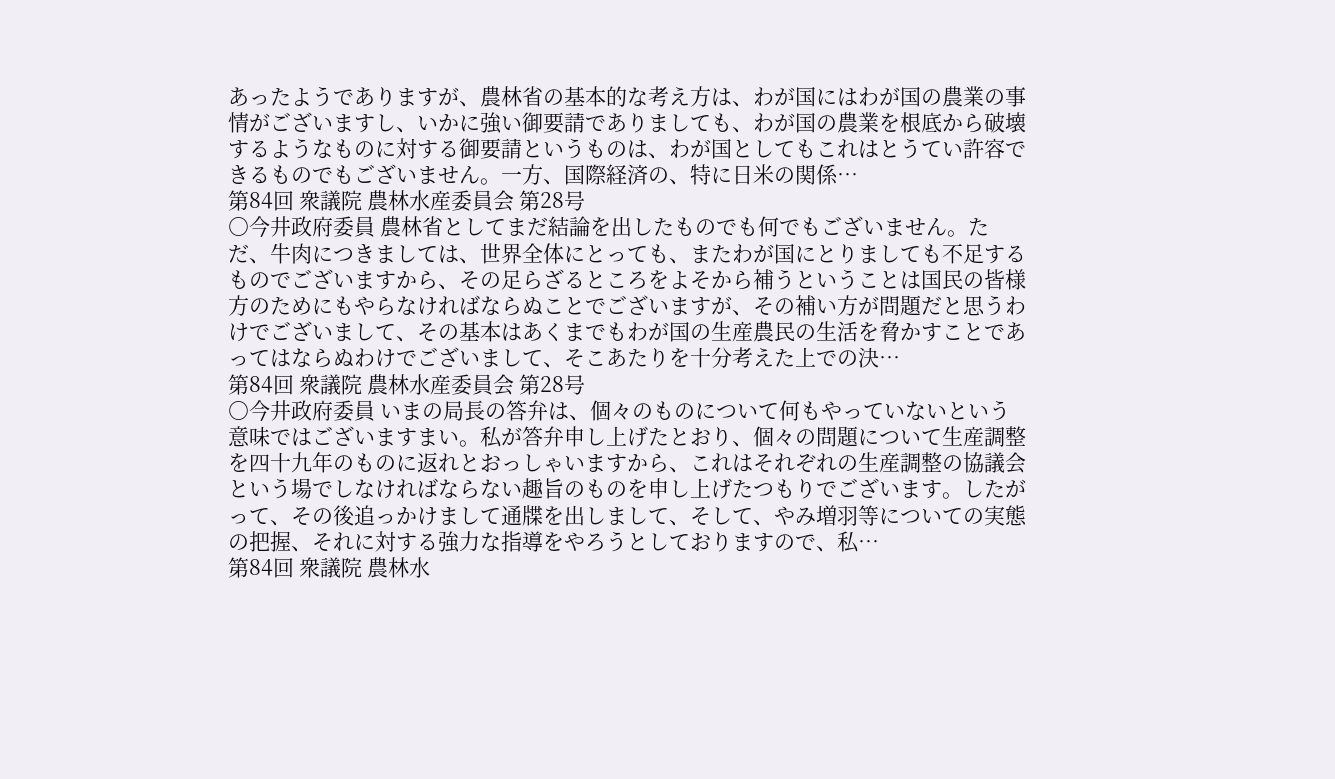あったようでありますが、農林省の基本的な考え方は、わが国にはわが国の農業の事情がございますし、いかに強い御要請でありましても、わが国の農業を根底から破壊するようなものに対する御要請というものは、わが国としてもこれはとうてい許容できるものでもございません。一方、国際経済の、特に日米の関係…
第84回 衆議院 農林水産委員会 第28号
○今井政府委員 農林省としてまだ結論を出したものでも何でもございません。ただ、牛肉につきましては、世界全体にとっても、またわが国にとりましても不足するものでございますから、その足らざるところをよそから補うということは国民の皆様方のためにもやらなければならぬことでございますが、その補い方が問題だと思うわけでございまして、その基本はあくまでもわが国の生産農民の生活を脅かすことであってはならぬわけでございまして、そこあたりを十分考えた上での決…
第84回 衆議院 農林水産委員会 第28号
○今井政府委員 いまの局長の答弁は、個々のものについて何もやっていないという意味ではございますまい。私が答弁申し上げたとおり、個々の問題について生産調整を四十九年のものに返れとおっしゃいますから、これはそれぞれの生産調整の協議会という場でしなければならない趣旨のものを申し上げたつもりでございます。したがって、その後追っかけまして通牒を出しまして、そして、やみ増羽等についての実態の把握、それに対する強力な指導をやろうとしておりますので、私…
第84回 衆議院 農林水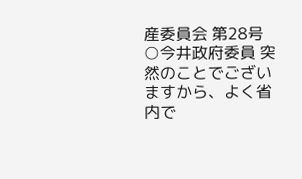産委員会 第28号
○今井政府委員 突然のことでございますから、よく省内で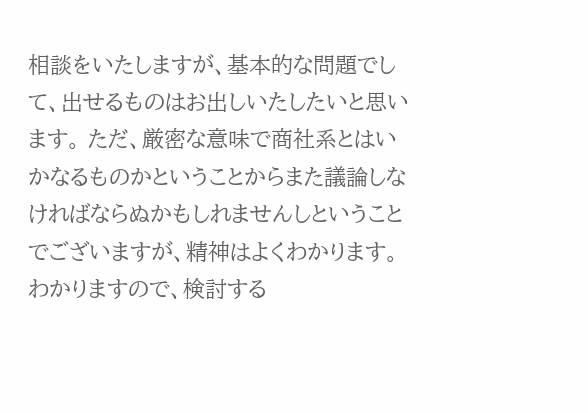相談をいたしますが、基本的な問題でして、出せるものはお出しいたしたいと思います。 ただ、厳密な意味で商社系とはいかなるものかということからまた議論しなければならぬかもしれませんしということでございますが、精神はよくわかります。わかりますので、検討する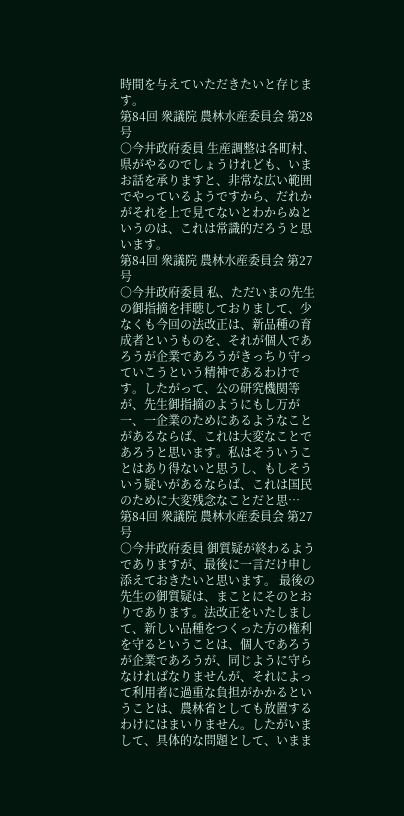時間を与えていただきたいと存じます。
第84回 衆議院 農林水産委員会 第28号
○今井政府委員 生産調整は各町村、県がやるのでしょうけれども、いまお話を承りますと、非常な広い範囲でやっているようですから、だれかがそれを上で見てないとわからぬというのは、これは常識的だろうと思います。
第84回 衆議院 農林水産委員会 第27号
○今井政府委員 私、ただいまの先生の御指摘を拝聴しておりまして、少なくも今回の法改正は、新品種の育成者というものを、それが個人であろうが企業であろうがきっちり守っていこうという精神であるわけです。したがって、公の研究機関等が、先生御指摘のようにもし万が一、一企業のためにあるようなことがあるならば、これは大変なことであろうと思います。私はそういうことはあり得ないと思うし、もしそういう疑いがあるならば、これは国民のために大変残念なことだと思…
第84回 衆議院 農林水産委員会 第27号
○今井政府委員 御質疑が終わるようでありますが、最後に一言だけ申し添えておきたいと思います。 最後の先生の御質疑は、まことにそのとおりであります。法改正をいたしまして、新しい品種をつくった方の権利を守るということは、個人であろうが企業であろうが、同じように守らなければなりませんが、それによって利用者に過重な負担がかかるということは、農林省としても放置するわけにはまいりません。したがいまして、具体的な問題として、いまま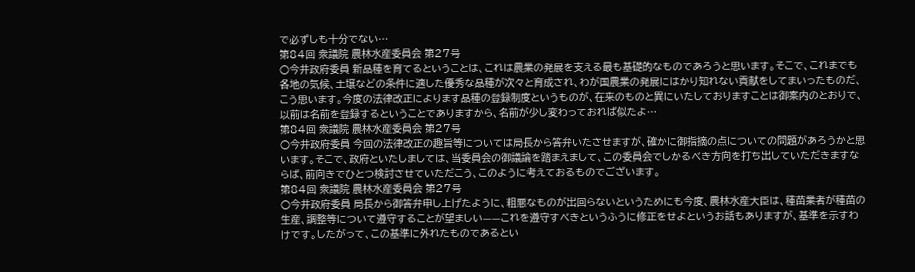で必ずしも十分でない…
第84回 衆議院 農林水産委員会 第27号
○今井政府委員 新品種を育てるということは、これは農業の発展を支える最も基礎的なものであろうと思います。そこで、これまでも各地の気候、土壌などの条件に適した優秀な品種が次々と育成され、わが国農業の発展にはかり知れない貢献をしてまいったものだ、こう思います。今度の法律改正によります品種の登録制度というものが、在来のものと異にいたしておりますことは御案内のとおりで、以前は名前を登録するということでありますから、名前が少し変わっておれば似たよ…
第84回 衆議院 農林水産委員会 第27号
○今井政府委員 今回の法律改正の趣旨等については局長から答弁いたさせますが、確かに御指摘の点についての問題があろうかと思います。そこで、政府といたしましては、当委員会の御議論を踏まえまして、この委員会でしかるべき方向を打ち出していただきますならば、前向きでひとつ検討させていただこう、このように考えておるものでございます。
第84回 衆議院 農林水産委員会 第27号
○今井政府委員 局長から御答弁申し上げたように、粗悪なものが出回らないというためにも今度、農林水産大臣は、種苗業者が種苗の生産、調整等について遵守することが望ましい——これを遵守すべきというふうに修正をせよというお話もありますが、基準を示すわけです。したがって、この基準に外れたものであるとい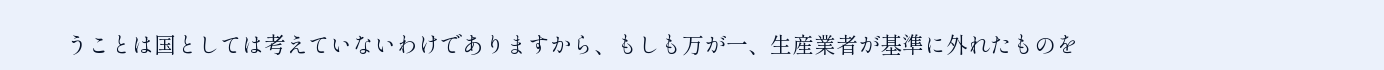うことは国としては考えていないわけでありますから、もしも万が一、生産業者が基準に外れたものを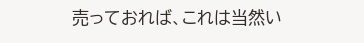売っておれば、これは当然い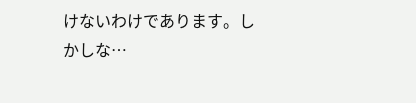けないわけであります。しかしな…